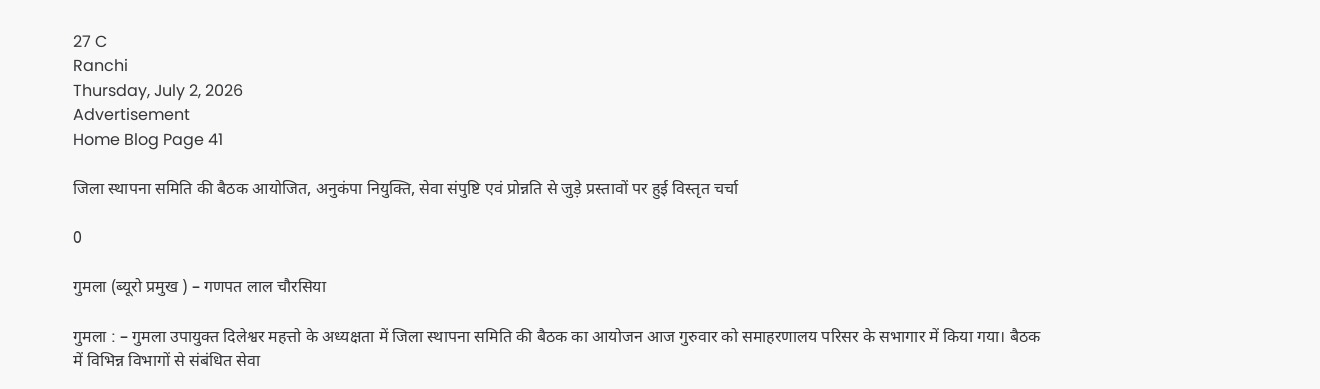27 C
Ranchi
Thursday, July 2, 2026
Advertisement
Home Blog Page 41

जिला स्थापना समिति की बैठक आयोजित, अनुकंपा नियुक्ति, सेवा संपुष्टि एवं प्रोन्नति से जुड़े प्रस्तावों पर हुई विस्तृत चर्चा

0

गुमला (ब्यूरो प्रमुख ) – गणपत लाल चौरसिया

गुमला : – गुमला उपायुक्त दिलेश्वर महत्तो के अध्यक्षता में जिला स्थापना समिति की बैठक का आयोजन आज गुरुवार को समाहरणालय परिसर के सभागार में किया गया। बैठक में विभिन्न विभागों से संबंधित सेवा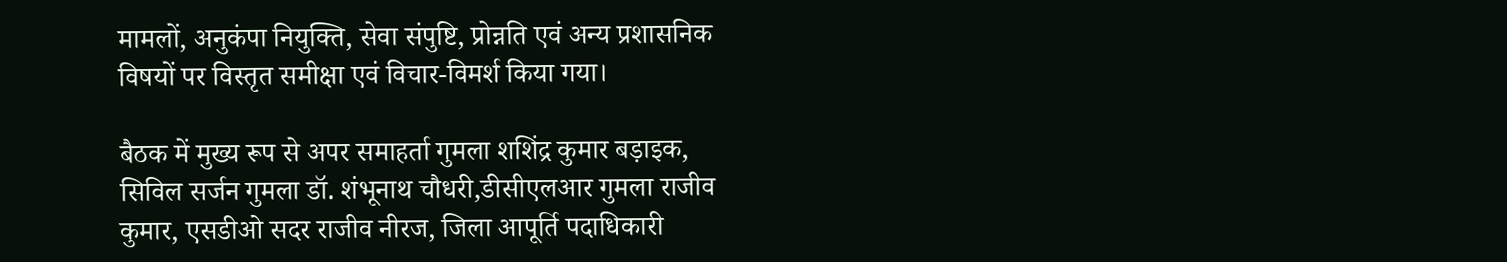मामलों, अनुकंपा नियुक्ति, सेवा संपुष्टि, प्रोन्नति एवं अन्य प्रशासनिक विषयों पर विस्तृत समीक्षा एवं विचार-विमर्श किया गया।

बैठक में मुख्य रूप से अपर समाहर्ता गुमला शशिंद्र कुमार बड़ाइक, सिविल सर्जन गुमला डॉ. शंभूनाथ चौधरी,डीसीएलआर गुमला राजीव कुमार, एसडीओ सदर राजीव नीरज, जिला आपूर्ति पदाधिकारी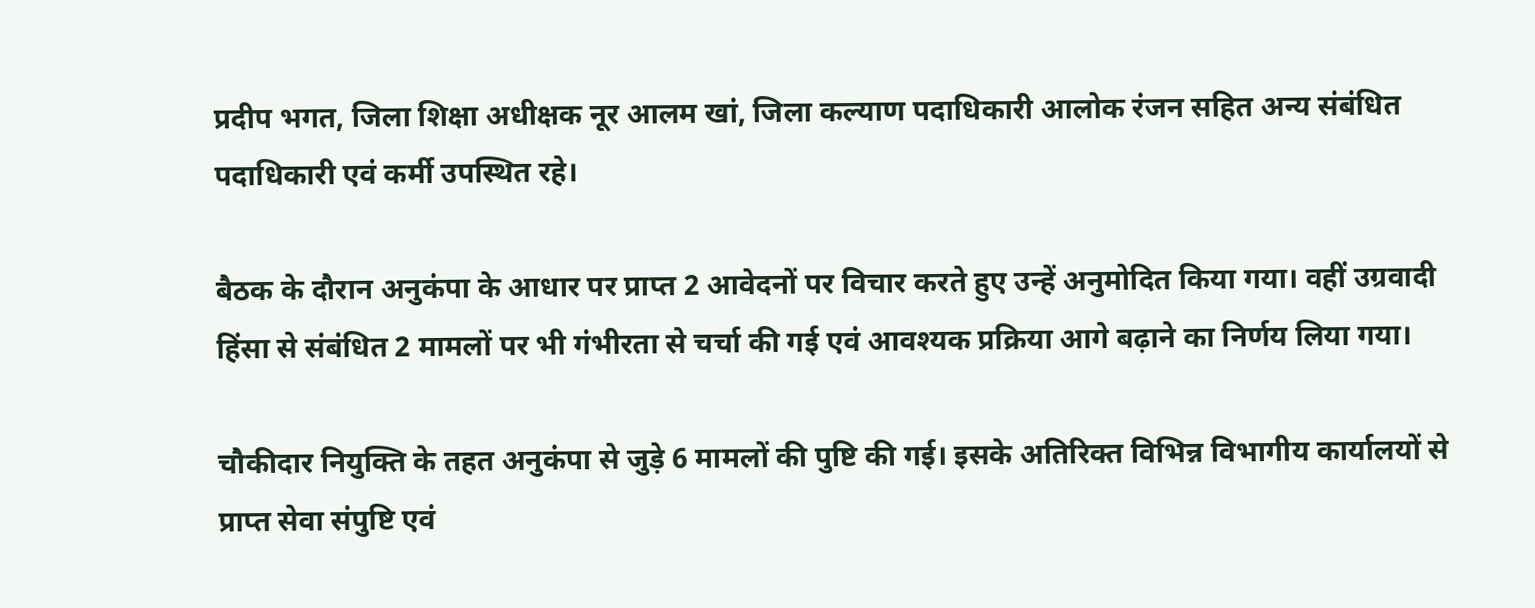प्रदीप भगत, जिला शिक्षा अधीक्षक नूर आलम खां, जिला कल्याण पदाधिकारी आलोक रंजन सहित अन्य संबंधित पदाधिकारी एवं कर्मी उपस्थित रहे।

बैठक के दौरान अनुकंपा के आधार पर प्राप्त 2 आवेदनों पर विचार करते हुए उन्हें अनुमोदित किया गया। वहीं उग्रवादी हिंसा से संबंधित 2 मामलों पर भी गंभीरता से चर्चा की गई एवं आवश्यक प्रक्रिया आगे बढ़ाने का निर्णय लिया गया।

चौकीदार नियुक्ति के तहत अनुकंपा से जुड़े 6 मामलों की पुष्टि की गई। इसके अतिरिक्त विभिन्न विभागीय कार्यालयों से प्राप्त सेवा संपुष्टि एवं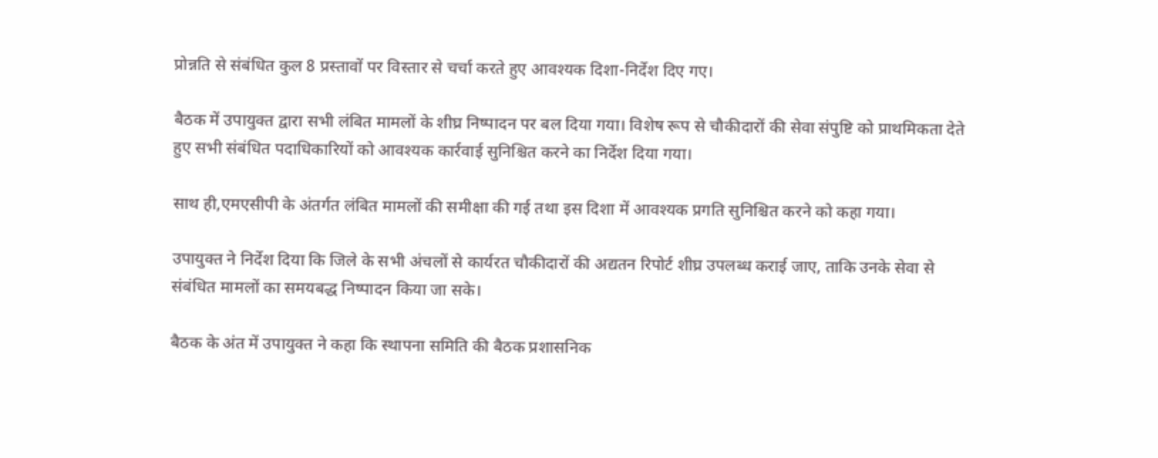प्रोन्नति से संबंधित कुल 8 प्रस्तावों पर विस्तार से चर्चा करते हुए आवश्यक दिशा-निर्देश दिए गए।

बैठक में उपायुक्त द्वारा सभी लंबित मामलों के शीघ्र निष्पादन पर बल दिया गया। विशेष रूप से चौकीदारों की सेवा संपुष्टि को प्राथमिकता देते हुए सभी संबंधित पदाधिकारियों को आवश्यक कार्रवाई सुनिश्चित करने का निर्देश दिया गया।

साथ ही,एमएसीपी के अंतर्गत लंबित मामलों की समीक्षा की गई तथा इस दिशा में आवश्यक प्रगति सुनिश्चित करने को कहा गया।

उपायुक्त ने निर्देश दिया कि जिले के सभी अंचलों से कार्यरत चौकीदारों की अद्यतन रिपोर्ट शीघ्र उपलब्ध कराई जाए, ताकि उनके सेवा से संबंधित मामलों का समयबद्ध निष्पादन किया जा सके।

बैठक के अंत में उपायुक्त ने कहा कि स्थापना समिति की बैठक प्रशासनिक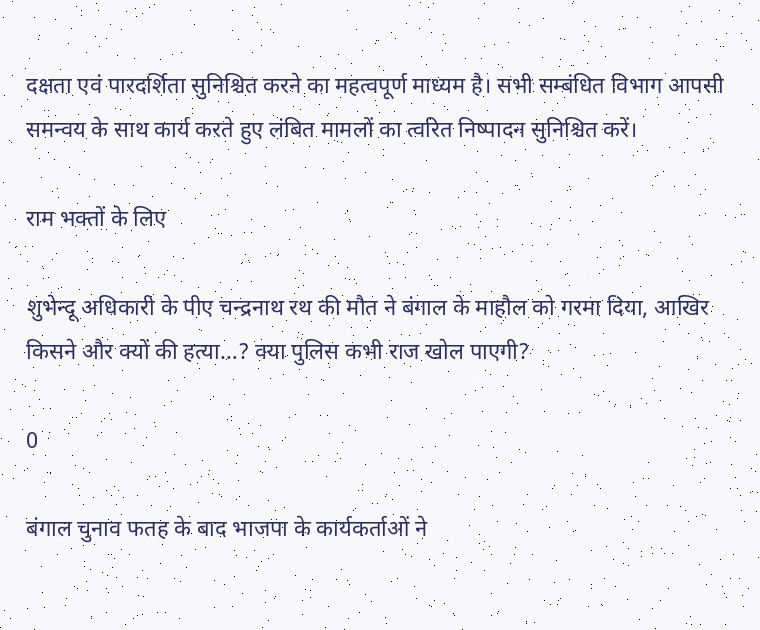दक्षता एवं पारदर्शिता सुनिश्चित करने का महत्वपूर्ण माध्यम है। सभी सम्बंधित विभाग आपसी समन्वय के साथ कार्य करते हुए लंबित मामलों का त्वरित निष्पादन सुनिश्चित करें।

राम भक्तों के लिए

शुभेन्दू अधिकारी के पीए चन्द्रनाथ रथ की मौत ने बंगाल के माहौल को गरमा दिया, आखिर किसने और क्यों की हत्या…? क्या पुलिस कभी राज खोल पाएगी?

0

बंगाल चुनाव फतह के बाद भाजपा के कार्यकर्ताओं ने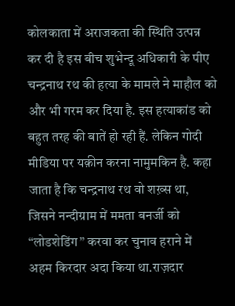कोलकाता में अराजकता की स्थिति उत्पन्न कर दी है इस बीच शुभेन्दू अधिकारी के पीए चन्द्रनाथ रथ की हत्या के मामले ने माहौल को और भी गरम कर दिया है. इस हत्याकांड को बहुत तरह की बातें हो रही हैं. लेकिन गोदी मीडिया पर यक़ीन करना नामुमकिन है. कहा जाता है कि चन्द्रनाथ रथ वो शख़्स था, जिसने नन्दीग्राम में ममता बनर्जी को “लोडशेडिंग” करवा कर चुनाव हराने में अहम किरदार अदा किया था.राज़दार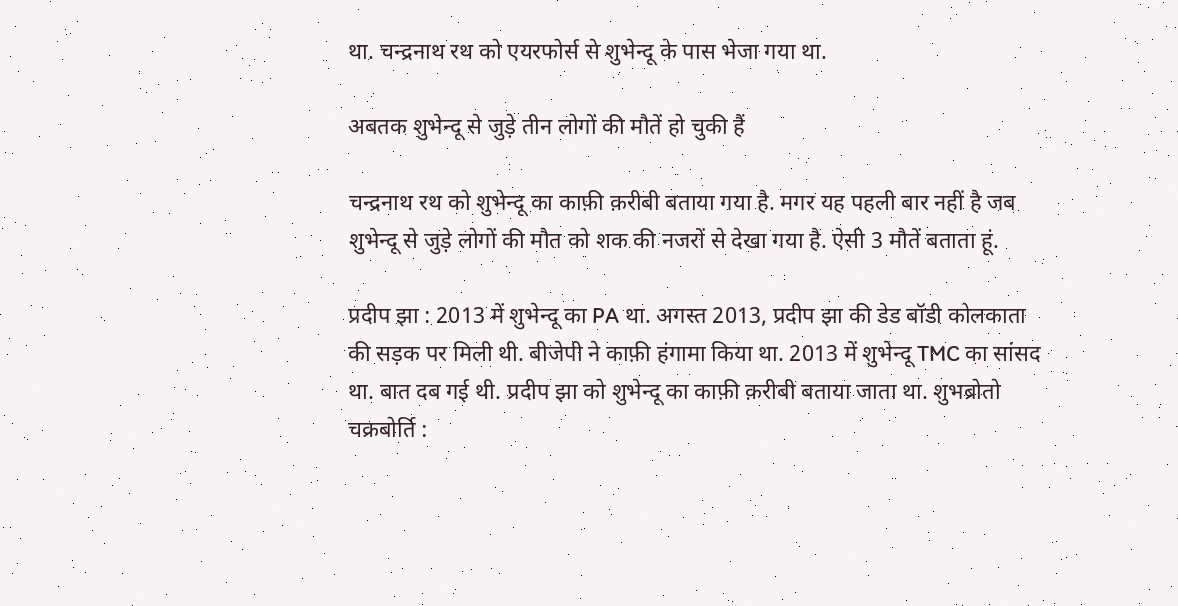था. चन्द्रनाथ रथ को एयरफोर्स से शुभेन्दू के पास भेजा गया था.

अबतक शुभेन्दू से जुड़े तीन लोगों की मौतें हो चुकी हैं

चन्द्रनाथ रथ को शुभेन्दू का काफ़ी क़रीबी बताया गया है. मगर यह पहली बार नहीं है जब शुभेन्दू से जुड़े लोगों की मौत को शक की नजरों से देखा गया है. ऐसी 3 मौतें बताता हूं.

प्रदीप झा : 2013 में शुभेन्दू का PA था. अगस्त 2013, प्रदीप झा की डेड बॉडी कोलकाता की सड़क पर मिली थी. बीजेपी ने काफ़ी हंगामा किया था. 2013 में शुभेन्दू TMC का सांसद था. बात दब गई थी. प्रदीप झा को शुभेन्दू का काफ़ी क़रीबी बताया जाता था. शुभब्रोतो चक्रबोर्ति :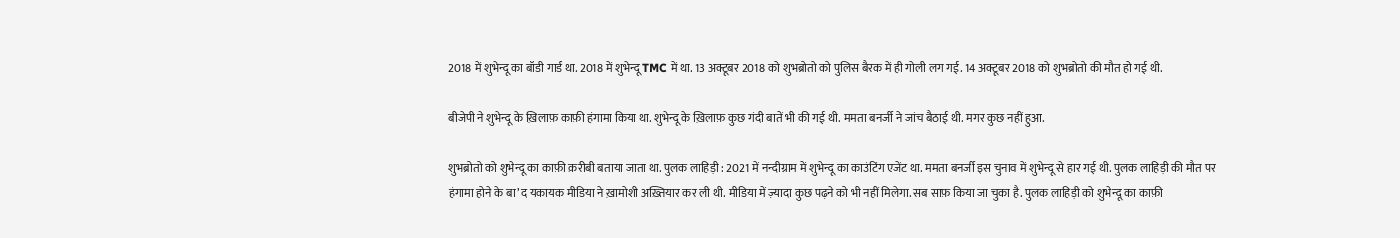2018 में शुभेन्दू का बॉडी गार्ड था. 2018 में शुभेन्दू TMC में था. 13 अक्टूबर 2018 को शुभब्रोतो को पुलिस बैरक में ही गोली लग गई. 14 अक्टूबर 2018 को शुभब्रोतो की मौत हो गई थी.

बीजेपी ने शुभेन्दू के ख़िलाफ़ काफ़ी हंगामा किया था. शुभेन्दू के ख़िलाफ़ कुछ गंदी बातें भी की गई थी. ममता बनर्जी ने जांच बैठाई थी. मगर कुछ नहीं हुआ.

शुभब्रोतो को शुभेन्दू का काफ़ी क़रीबी बताया जाता था. पुलक लाहिड़ी : 2021 में नन्दीग्राम में शुभेन्दू का काउंटिंग एजेंट था. ममता बनर्जी इस चुनाव में शुभेन्दू से हार गई थी. पुलक लाहिड़ी की मौत पर हंगामा होने के बा’द यकायक मीडिया ने ख़ामोशी अख़्तियार कर ली थी. मीडिया में ज़्यादा कुछ पढ़ने को भी नहीं मिलेगा. सब साफ़ किया जा चुका है. पुलक लाहिड़ी को शुभेन्दू का काफ़ी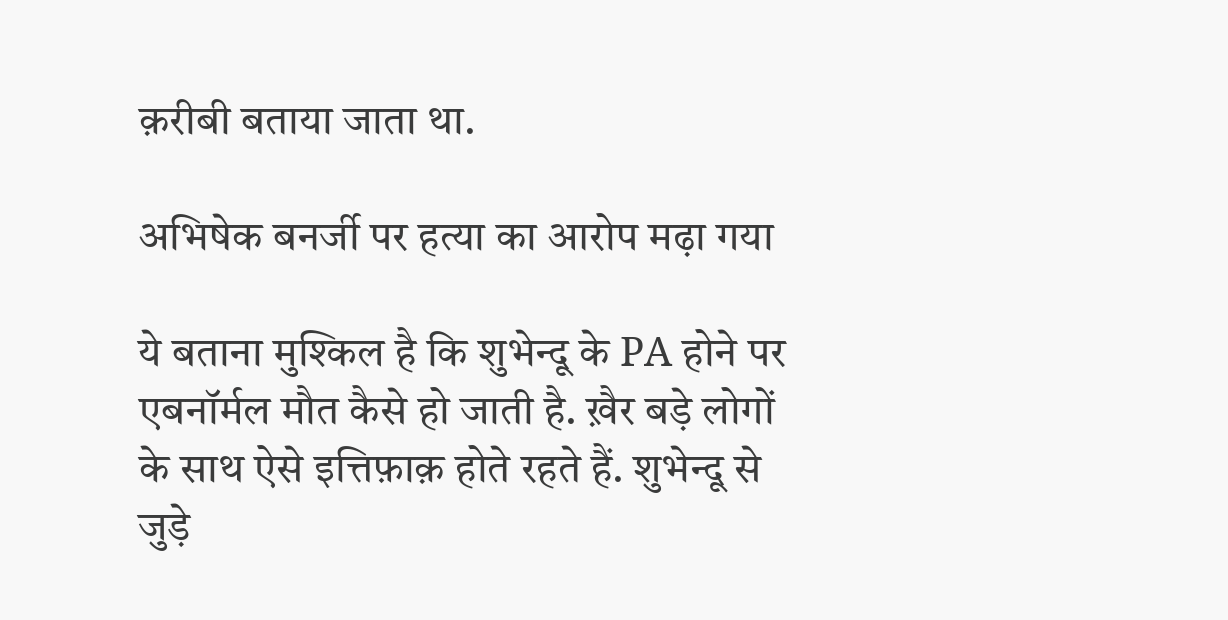क़रीबी बताया जाता था.

अभिषेक बनर्जी पर हत्या का आरोप मढ़ा गया

ये बताना मुश्किल है कि शुभेन्दू के PA होने पर एबनॉर्मल मौत कैसे हो जाती है. ख़ैर बड़े लोगों के साथ ऐसे इत्तिफ़ाक़ होते रहते हैं. शुभेन्दू से जुड़े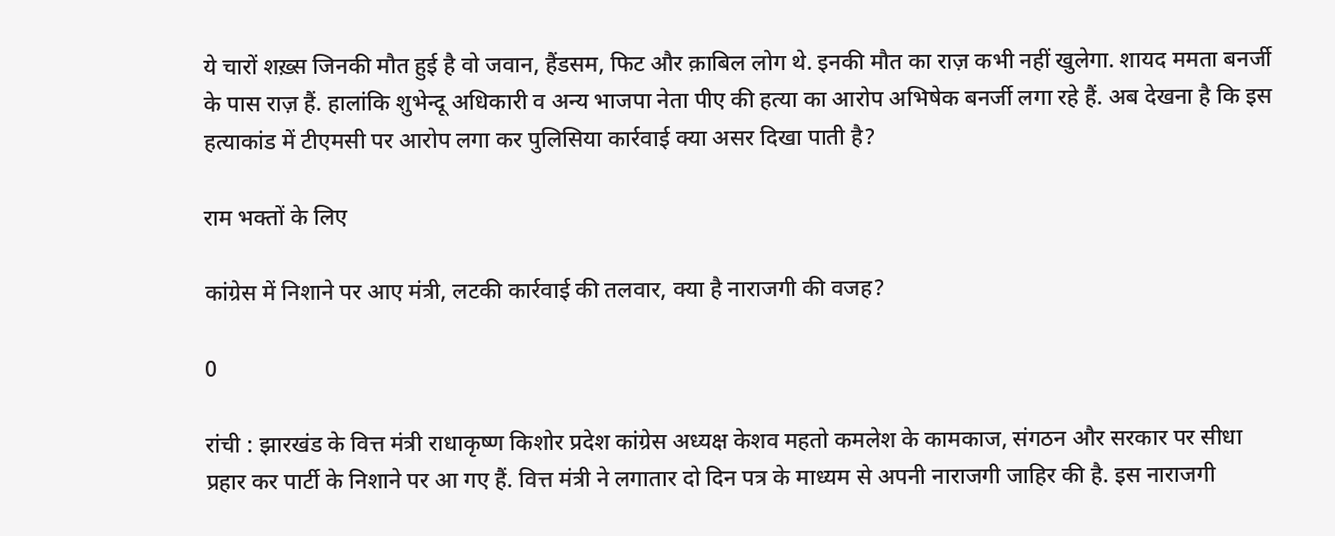ये चारों शख़्स जिनकी मौत हुई है वो जवान, हैंडसम, फिट और क़ाबिल लोग थे. इनकी मौत का राज़ कभी नहीं खुलेगा. शायद ममता बनर्जी के पास राज़ हैं. हालांकि शुभेन्दू अधिकारी व अन्य भाजपा नेता पीए की हत्या का आरोप अभिषेक बनर्जी लगा रहे हैं. अब देखना है कि इस हत्याकांड में टीएमसी पर आरोप लगा कर पुलिसिया कार्रवाई क्या असर दिखा पाती है?

राम भक्तों के लिए

कांग्रेस में निशाने पर आए मंत्री, लटकी कार्रवाई की तलवार, क्या है नाराजगी की वजह?

0

रांची : झारखंड के वित्त मंत्री राधाकृष्ण किशोर प्रदेश कांग्रेस अध्यक्ष केशव महतो कमलेश के कामकाज, संगठन और सरकार पर सीधा प्रहार कर पार्टी के निशाने पर आ गए हैं. वित्त मंत्री ने लगातार दो दिन पत्र के माध्यम से अपनी नाराजगी जाहिर की है. इस नाराजगी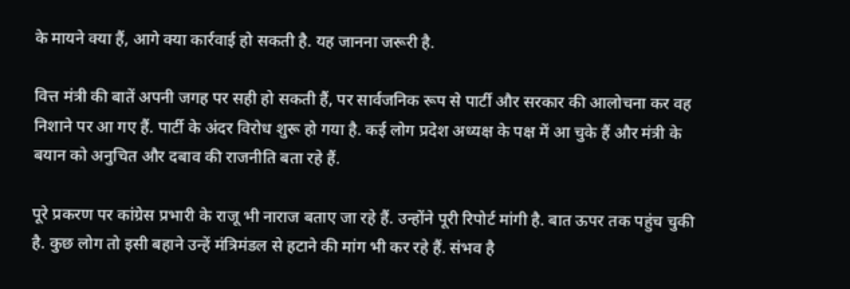के मायने क्या हैं, आगे क्या कार्रवाई हो सकती है. यह जानना जरूरी है.

वित्त मंत्री की बातें अपनी जगह पर सही हो सकती हैं, पर सार्वजनिक रूप से पार्टी और सरकार की आलोचना कर वह निशाने पर आ गए हैं. पार्टी के अंदर विरोध शुरू हो गया है. कई लोग प्रदेश अध्यक्ष के पक्ष में आ चुके हैं और मंत्री के बयान को अनुचित और दबाव की राजनीति बता रहे हैं.

पूरे प्रकरण पर कांग्रेस प्रभारी के राजू भी नाराज बताए जा रहे हैं. उन्होंने पूरी रिपोर्ट मांगी है. बात ऊपर तक पहुंच चुकी है. कुछ लोग तो इसी बहाने उन्हें मंत्रिमंडल से हटाने की मांग भी कर रहे हैं. संभव है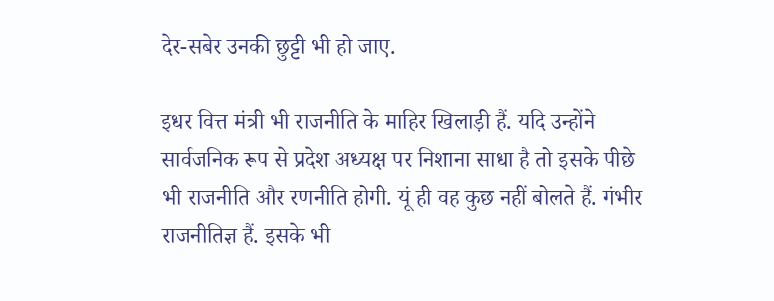देर-सबेर उनकी छुट्टी भी हो जाए.

इधर वित्त मंत्री भी राजनीति के माहिर खिलाड़ी हैं. यदि उन्होंने सार्वजनिक रूप से प्रदेश अध्यक्ष पर निशाना साधा है तो इसके पीछे भी राजनीति और रणनीति होगी. यूं ही वह कुछ नहीं बोलते हैं. गंभीर राजनीतिज्ञ हैं. इसके भी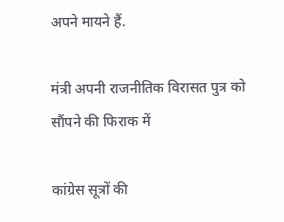अपने मायने हैं.

मंत्री अपनी राजनीतिक विरासत पुत्र को सौंपने की फिराक में

कांग्रेस सूत्रों की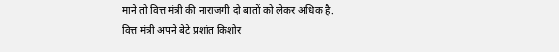माने तो वित्त मंत्री की नाराजगी दो बातों को लेकर अधिक है. वित्त मंत्री अपने बेटे प्रशांत किशोर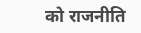को राजनीति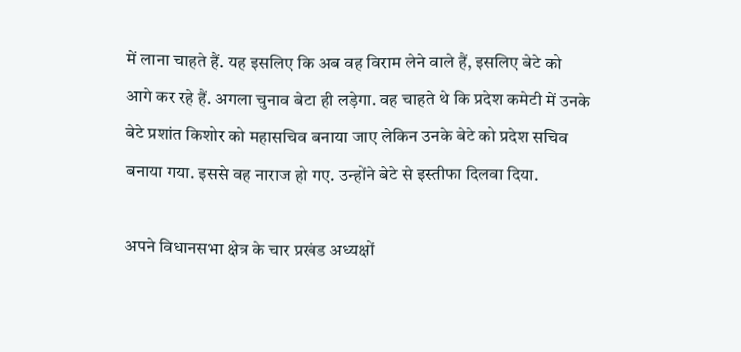में लाना चाहते हैं. यह इसलिए कि अब वह विराम लेने वाले हैं, इसलिए बेटे को आगे कर रहे हैं. अगला चुनाव बेटा ही लड़ेगा. वह चाहते थे कि प्रदेश कमेटी में उनके बेटे प्रशांत किशोर को महासचिव बनाया जाए लेकिन उनके बेटे को प्रदेश सचिव बनाया गया. इससे वह नाराज हो गए. उन्होंने बेटे से इस्तीफा दिलवा दिया.

अपने विधानसभा क्षेत्र के चार प्रखंड अध्यक्षों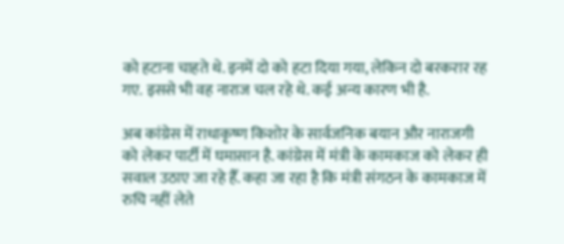को हटाना चाहते थे. इनमें दो को हटा दिया गया, लेकिन दो बरकरार रह गए. इससे भी वह नाराज चल रहे थे. कई अन्य कारण भी है.

अब कांग्रेस में राधाकृष्ण किशोर के सार्वजनिक बयान और नाराजगी को लेकर पार्टी में घमासान है. कांग्रेस में मंत्री के कामकाज को लेकर ही सवाल उठाए जा रहे हैँ. कहा जा रहा है कि मंत्री संगठन के कामकाज में रुचि नहीं लेते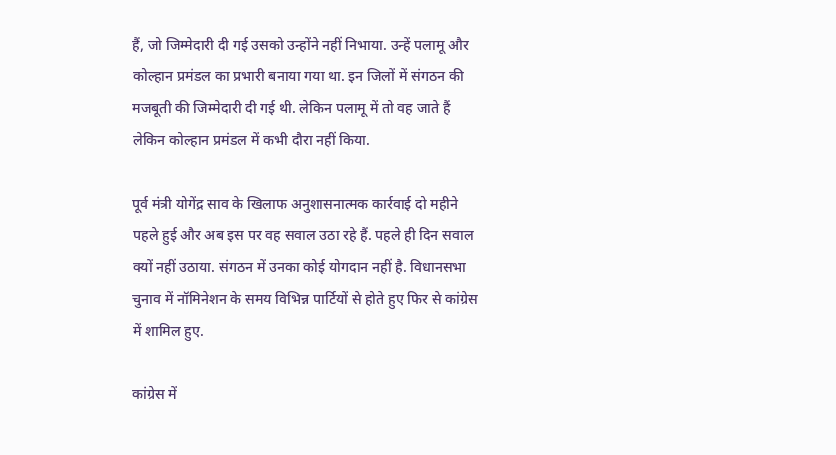हैं, जो जिम्मेदारी दी गई उसको उन्होंने नहीं निभाया. उन्हें पलामू और कोल्हान प्रमंडल का प्रभारी बनाया गया था. इन जिलों में संगठन की मजबूती की जिम्मेदारी दी गई थी. लेकिन पलामू में तो वह जाते हैं लेकिन कोल्हान प्रमंडल में कभी दौरा नहीं किया.

पूर्व मंत्री योगेंद्र साव के खिलाफ अनुशासनात्मक कार्रवाई दो महीने पहले हुई और अब इस पर वह सवाल उठा रहे हैं. पहले ही दिन सवाल क्यों नहीं उठाया. संगठन में उनका कोई योगदान नहीं है. विधानसभा चुनाव में नॉमिनेशन के समय विभिन्न पार्टियों से होते हुए फिर से कांग्रेस में शामिल हुए.

कांग्रेस में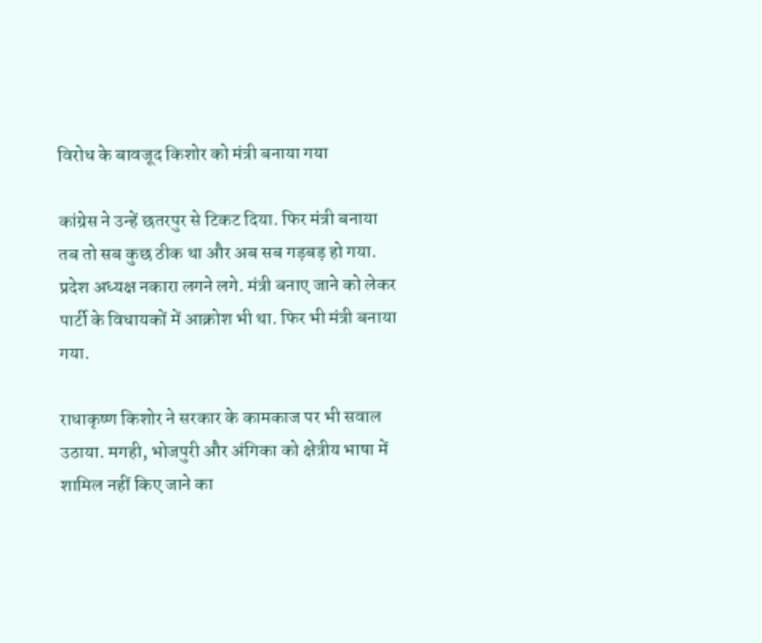विरोध के बावजूद किशोर को मंत्री बनाया गया

कांग्रेस ने उन्हें छतरपुर से टिकट दिया. फिर मंत्री बनाया तब तो सब कुछ ठीक था और अब सब गड़बड़ हो गया. प्रदेश अध्यक्ष नकारा लगने लगे. मंत्री बनाए जाने को लेकर पार्टी के विधायकों में आक्रोश भी था. फिर भी मंत्री बनाया गया.

राधाकृष्ण किशोर ने सरकार के कामकाज पर भी सवाल उठाया. मगही, भोजपुरी और अंगिका को क्षेत्रीय भाषा में शामिल नहीं किए जाने का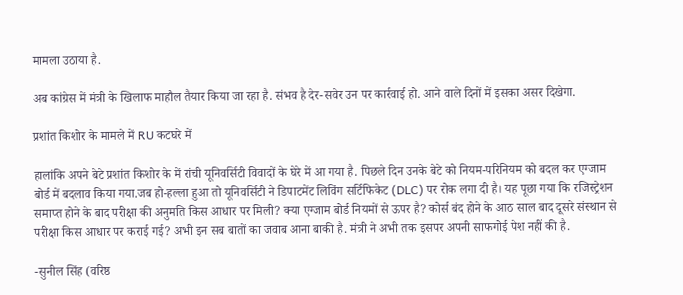मामला उठाया है.

अब कांग्रेस में मंत्री के खिलाफ माहौल तैयार किया जा रहा है. संभव है देर-सवेर उन पर कार्रवाई हो. आने वाले दिनों में इसका असर दिखेगा.

प्रशांत किशोर के मामले में RU कटघरे में

हालांकि अपने बेटे प्रशांत किशोर के में रांची यूनिवर्सिटी विवादों के घेरे में आ गया है. पिछले दिन उनके बेटे को नियम-परिनियम को बदल कर एग्जाम बोर्ड में बदलाव किया गया.जब हो-हल्ला हुआ तो यूनिवर्सिटी ने डिपाटमेंट लिविंग सर्टिफिकेट (DLC) पर रोक लगा दी है। यह पूछा गया कि रजिस्ट्रेशन समाप्त होने के बाद परीक्षा की अनुमति किस आधार पर मिली? क्या एग्जाम बोर्ड नियमों से ऊपर है? कोर्स बंद होने के आठ साल बाद दूसरे संस्थान से परीक्षा किस आधार पर कराई गई? अभी इन सब बातों का जवाब आना बाकी है. मंत्री ने अभी तक इसपर अपनी साफगोई पेश नहीं की है.

-सुनील सिंह (वरिष्ठ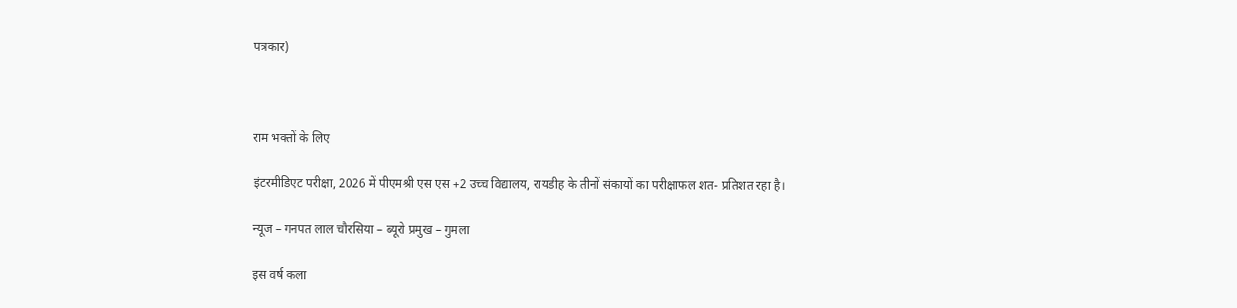पत्रकार)



राम भक्तों के लिए

इंटरमीडिएट परीक्षा, 2026 में पीएमश्री एस एस +2 उच्च विद्यालय, रायडीह के तीनों संकायों का परीक्षाफल शत- प्रतिशत रहा है।

न्यूज – गनपत लाल चौरसिया – ब्यूरो प्रमुख – गुमला

इस वर्ष कला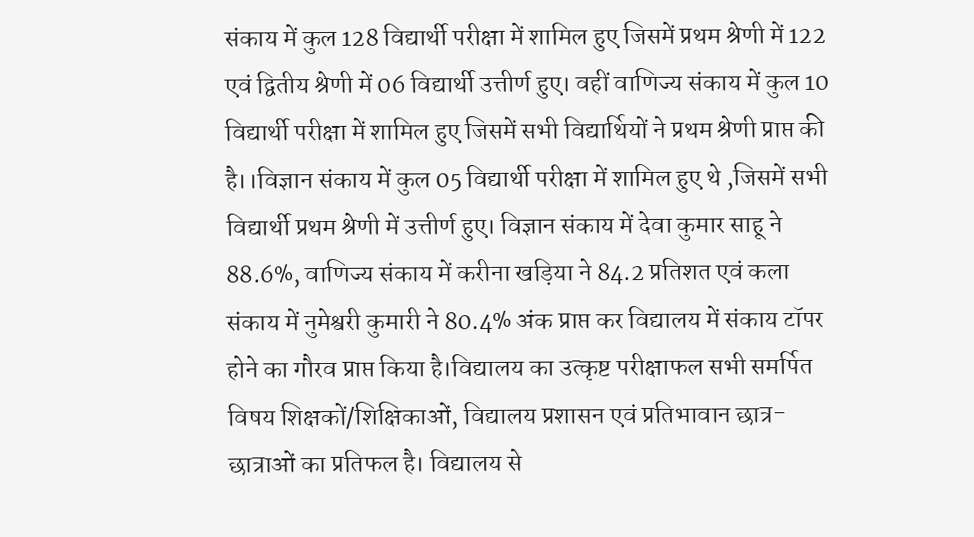संकाय में कुल 128 विद्यार्थी परीक्षा में शामिल हुए जिसमें प्रथम श्रेणी में 122 एवं द्वितीय श्रेणी में 06 विद्यार्थी उत्तीर्ण हुए। वहीं वाणिज्य संकाय में कुल 10 विद्यार्थी परीक्षा में शामिल हुए जिसमें सभी विद्यार्थियों ने प्रथम श्रेणी प्राप्त की है।।विज्ञान संकाय में कुल 05 विद्यार्थी परीक्षा में शामिल हुए थे ,जिसमें सभी विद्यार्थी प्रथम श्रेणी में उत्तीर्ण हुए। विज्ञान संकाय में देवा कुमार साहू ने 88.6%, वाणिज्य संकाय में करीना खड़िया ने 84.2 प्रतिशत एवं कला संकाय में नुमेश्वरी कुमारी ने 80.4% अंक प्राप्त कर विद्यालय में संकाय टॉपर होने का गौरव प्राप्त किया है।विद्यालय का उत्कृष्ट परीक्षाफल सभी समर्पित विषय शिक्षकों/शिक्षिकाओं, विद्यालय प्रशासन एवं प्रतिभावान छात्र-छात्राओं का प्रतिफल है। विद्यालय से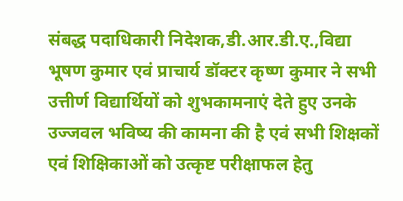संबद्ध पदाधिकारी निदेशक,डी.आर.डी.ए.,विद्या भूषण कुमार एवं प्राचार्य डॉक्टर कृष्ण कुमार ने सभी उत्तीर्ण विद्यार्थियों को शुभकामनाएं देते हुए उनके उज्जवल भविष्य की कामना की है एवं सभी शिक्षकों एवं शिक्षिकाओं को उत्कृष्ट परीक्षाफल हेतु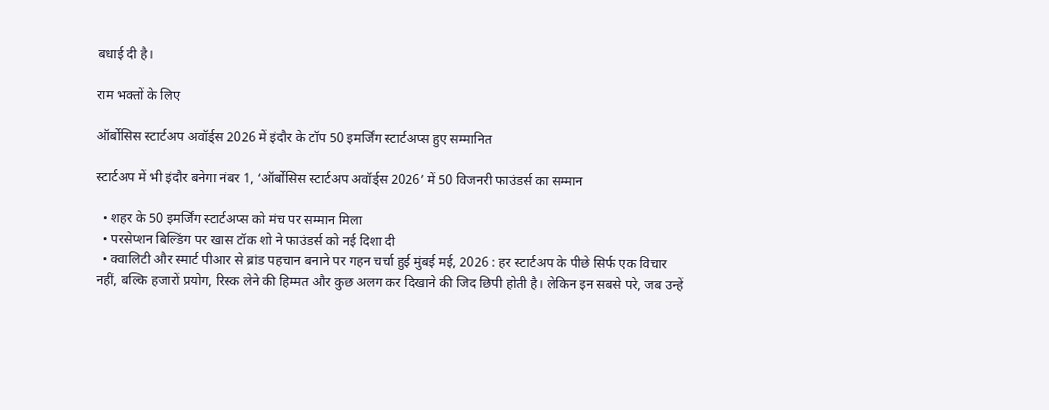बधाई दी है।

राम भक्तों के लिए

ऑर्बोसिस स्टार्टअप अवॉर्ड्स 2026 में इंदौर के टॉप 50 इमर्जिंग स्टार्टअप्स हुए सम्मानित

स्टार्टअप में भी इंदौर बनेगा नंबर 1, ‘ऑर्बोसिस स्टार्टअप अवॉर्ड्स 2026’ में 50 विजनरी फाउंडर्स का सम्मान

  • शहर के 50 इमर्जिंग स्टार्टअप्स को मंच पर सम्मान मिला
  • परसेप्शन बिल्डिंग पर खास टॉक शो ने फाउंडर्स को नई दिशा दी
  • क्वालिटी और स्मार्ट पीआर से ब्रांड पहचान बनाने पर गहन चर्चा हुई मुंबई मई, 2026 : हर स्टार्टअप के पीछे सिर्फ एक विचार नहीं, बल्कि हजारों प्रयोग, रिस्क लेने की हिम्मत और कुछ अलग कर दिखाने की जिद छिपी होती है। लेकिन इन सबसे परे, जब उन्हें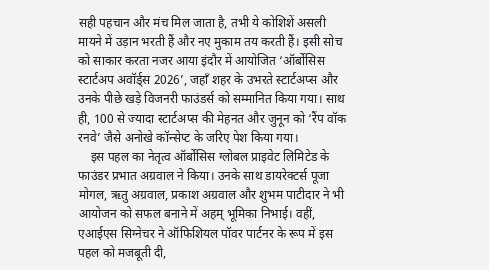सही पहचान और मंच मिल जाता है, तभी ये कोशिशें असली मायने में उड़ान भरती हैं और नए मुकाम तय करती हैं। इसी सोच को साकार करता नजर आया इंदौर में आयोजित ‘ऑर्बोसिस स्टार्टअप अवॉर्ड्स 2026’, जहाँ शहर के उभरते स्टार्टअप्स और उनके पीछे खड़े विजनरी फाउंडर्स को सम्मानित किया गया। साथ ही, 100 से ज्यादा स्टार्टअप्स की मेहनत और जुनून को ‘रैंप वॉक रनवे’ जैसे अनोखे कॉन्सेप्ट के जरिए पेश किया गया।
    इस पहल का नेतृत्व ऑर्बोसिस ग्लोबल प्राइवेट लिमिटेड के फाउंडर प्रभात अग्रवाल ने किया। उनके साथ डायरेक्टर्स पूजा मोगल, ऋतु अग्रवाल, प्रकाश अग्रवाल और शुभम पाटीदार ने भी आयोजन को सफल बनाने में अहम् भूमिका निभाई। वहीं, एआईएस सिग्नेचर ने ऑफिशियल पॉवर पार्टनर के रूप में इस पहल को मजबूती दी,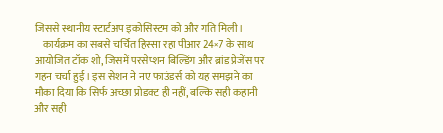जिससे स्थानीय स्टार्टअप इकोसिस्टम को और गति मिली।
    कार्यक्रम का सबसे चर्चित हिस्सा रहा पीआर 24×7 के साथ आयोजित टॉक शो, जिसमें परसेप्शन बिल्डिंग और ब्रांड प्रेजेंस पर गहन चर्चा हुई। इस सेशन ने नए फाउंडर्स को यह समझने का मौका दिया कि सिर्फ अच्छा प्रोडक्ट ही नहीं, बल्कि सही कहानी और सही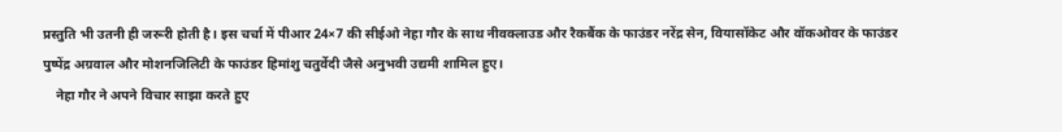प्रस्तुति भी उतनी ही जरूरी होती है। इस चर्चा में पीआर 24×7 की सीईओ नेहा गौर के साथ नीवक्लाउड और रैकबैंक के फाउंडर नरेंद्र सेन, वियासॉकेट और वॉकओवर के फाउंडर पुष्पेंद्र अग्रवाल और मोशनजिलिटी के फाउंडर हिमांशु चतुर्वेदी जैसे अनुभवी उद्यमी शामिल हुए।
    नेहा गौर ने अपने विचार साझा करते हुए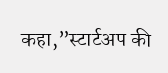कहा,”स्टार्टअप की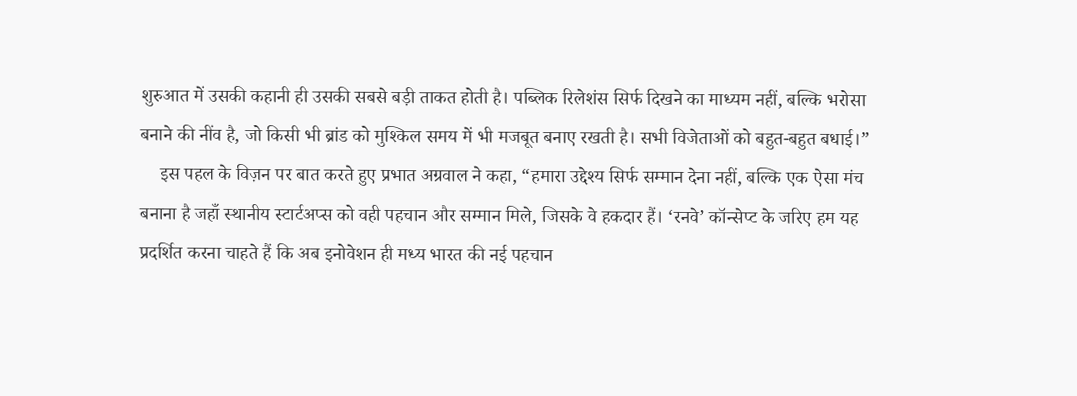शुरुआत में उसकी कहानी ही उसकी सबसे बड़ी ताकत होती है। पब्लिक रिलेशंस सिर्फ दिखने का माध्यम नहीं, बल्कि भरोसा बनाने की नींव है, जो किसी भी ब्रांड को मुश्किल समय में भी मजबूत बनाए रखती है। सभी विजेताओं को बहुत-बहुत बधाई।”
    इस पहल के विज़न पर बात करते हुए प्रभात अग्रवाल ने कहा, “हमारा उद्देश्य सिर्फ सम्मान देना नहीं, बल्कि एक ऐसा मंच बनाना है जहाँ स्थानीय स्टार्टअप्स को वही पहचान और सम्मान मिले, जिसके वे हकदार हैं। ‘रनवे’ कॉन्सेप्ट के जरिए हम यह प्रदर्शित करना चाहते हैं कि अब इनोवेशन ही मध्य भारत की नई पहचान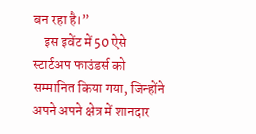बन रहा है।”
    इस इवेंट में 50 ऐसे स्टार्टअप फाउंडर्स को सम्मानित किया गया, जिन्होंने अपने अपने क्षेत्र में शानदार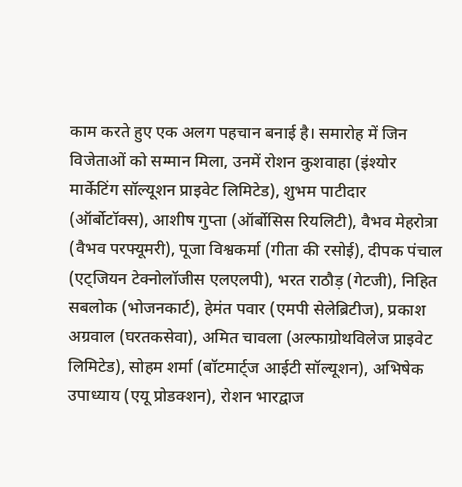काम करते हुए एक अलग पहचान बनाई है। समारोह में जिन विजेताओं को सम्मान मिला, उनमें रोशन कुशवाहा (इंश्योर मार्केटिंग सॉल्यूशन प्राइवेट लिमिटेड), शुभम पाटीदार (ऑर्बोटॉक्स), आशीष गुप्ता (ऑर्बोसिस रियलिटी), वैभव मेहरोत्रा (वैभव परफ्यूमरी), पूजा विश्वकर्मा (गीता की रसोई), दीपक पंचाल (एट्जियन टेक्नोलॉजीस एलएलपी), भरत राठौड़ (गेटजी), निहित सबलोक (भोजनकार्ट), हेमंत पवार (एमपी सेलेब्रिटीज), प्रकाश अग्रवाल (घरतकसेवा), अमित चावला (अल्फाग्रोथविलेज प्राइवेट लिमिटेड), सोहम शर्मा (बॉटमार्ट्ज आईटी सॉल्यूशन), अभिषेक उपाध्याय (एयू प्रोडक्शन), रोशन भारद्वाज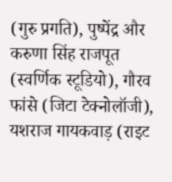(गुरु प्रगति), पुष्पेंद्र और करुणा सिंह राजपूत (स्वर्णिक स्टूडियो), गौरव फांसे (जिटा टेक्नोलॉजी), यशराज गायकवाड़ (राइट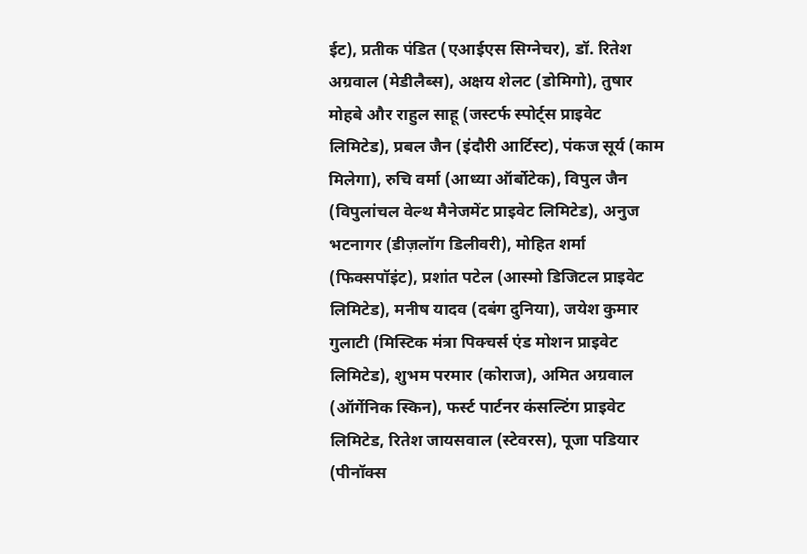ईट), प्रतीक पंडित (एआईएस सिग्नेचर), डॉ. रितेश अग्रवाल (मेडीलैब्स), अक्षय शेलट (डोमिगो), तुषार मोहबे और राहुल साहू (जस्टर्फ स्पोर्ट्स प्राइवेट लिमिटेड), प्रबल जैन (इंदौरी आर्टिस्ट), पंकज सूर्य (काम मिलेगा), रुचि वर्मा (आध्या ऑर्बोटेक), विपुल जैन (विपुलांचल वेल्थ मैनेजमेंट प्राइवेट लिमिटेड), अनुज भटनागर (डीज़लॉग डिलीवरी), मोहित शर्मा (फिक्सपॉइंट), प्रशांत पटेल (आस्मो डिजिटल प्राइवेट लिमिटेड), मनीष यादव (दबंग दुनिया), जयेश कुमार गुलाटी (मिस्टिक मंत्रा पिक्चर्स एंड मोशन प्राइवेट लिमिटेड), शुभम परमार (कोराज), अमित अग्रवाल (ऑर्गेनिक स्किन), फर्स्ट पार्टनर कंसल्टिंग प्राइवेट लिमिटेड, रितेश जायसवाल (स्टेवरस), पूजा पडियार (पीनॉक्स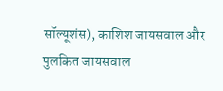सॉल्यूशंस), काशिश जायसवाल और पुलकित जायसवाल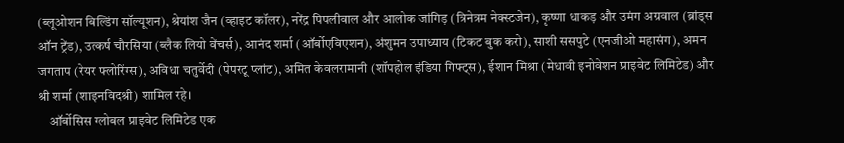(ब्लूओशन बिल्डिंग सॉल्यूशन), श्रेयांश जैन (व्हाइट कॉलर), नरेंद्र पिपलीवाल और आलोक जांगिड़ (त्रिनेत्रम नेक्स्टजेन), कृष्णा धाकड़ और उमंग अग्रवाल (ब्रांड्स ऑन ट्रेंड), उत्कर्ष चौरसिया (ब्लैक लियो वेंचर्स), आनंद शर्मा (ऑर्बोएविएशन), अंशुमन उपाध्याय (टिकट बुक करो), साशी ससपुटे (एनजीओ महासंग), अमन जगताप (रेयर फ्लोरिंग्स), अविधा चतुर्वेदी (पेपरटू प्लांट), अमित केवलरामानी (शॉपहोल इंडिया गिफ्ट्स), ईशान मिश्रा (मेधावी इनोवेशन प्राइवेट लिमिटेड) और श्री शर्मा (शाइनविदश्री) शामिल रहे।
    ऑर्बोसिस ग्लोबल प्राइवेट लिमिटेड एक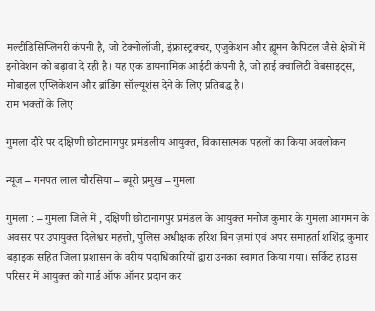मल्टीडिसिप्लिनरी कंपनी है, जो टेक्नोलॉजी, इंफ्रास्ट्रक्चर, एजुकेशन और ह्यूमन कैपिटल जैसे क्षेत्रों में इनोवेशन को बढ़ावा दे रही है। यह एक डायनामिक आईटी कंपनी है, जो हाई क्वालिटी वेबसाइट्स, मोबाइल एप्लिकेशन और ब्रांडिंग सॉल्यूशंस देने के लिए प्रतिबद्ध है।
राम भक्तों के लिए

गुमला दौरे पर दक्षिणी छोटानागपुर प्रमंडलीय आयुक्त, विकासात्मक पहलों का किया अवलोकन

न्यूज – गनपत लाल चौरसिया – ब्यूरो प्रमुख – गुमला

गुमला : – गुमला जिले में , दक्षिणी छोटानागपुर प्रमंडल के आयुक्त मनोज कुमार के गुमला आगमन के अवसर पर उपायुक्त दिलेश्वर महत्तो, पुलिस अधीक्षक हरिश बिन ज़मां एवं अपर समाहर्ता शशिंद्र कुमार बड़ाइक सहित जिला प्रशासन के वरीय पदाधिकारियों द्वारा उनका स्वागत किया गया। सर्किट हाउस परिसर में आयुक्त को गार्ड ऑफ ऑनर प्रदान कर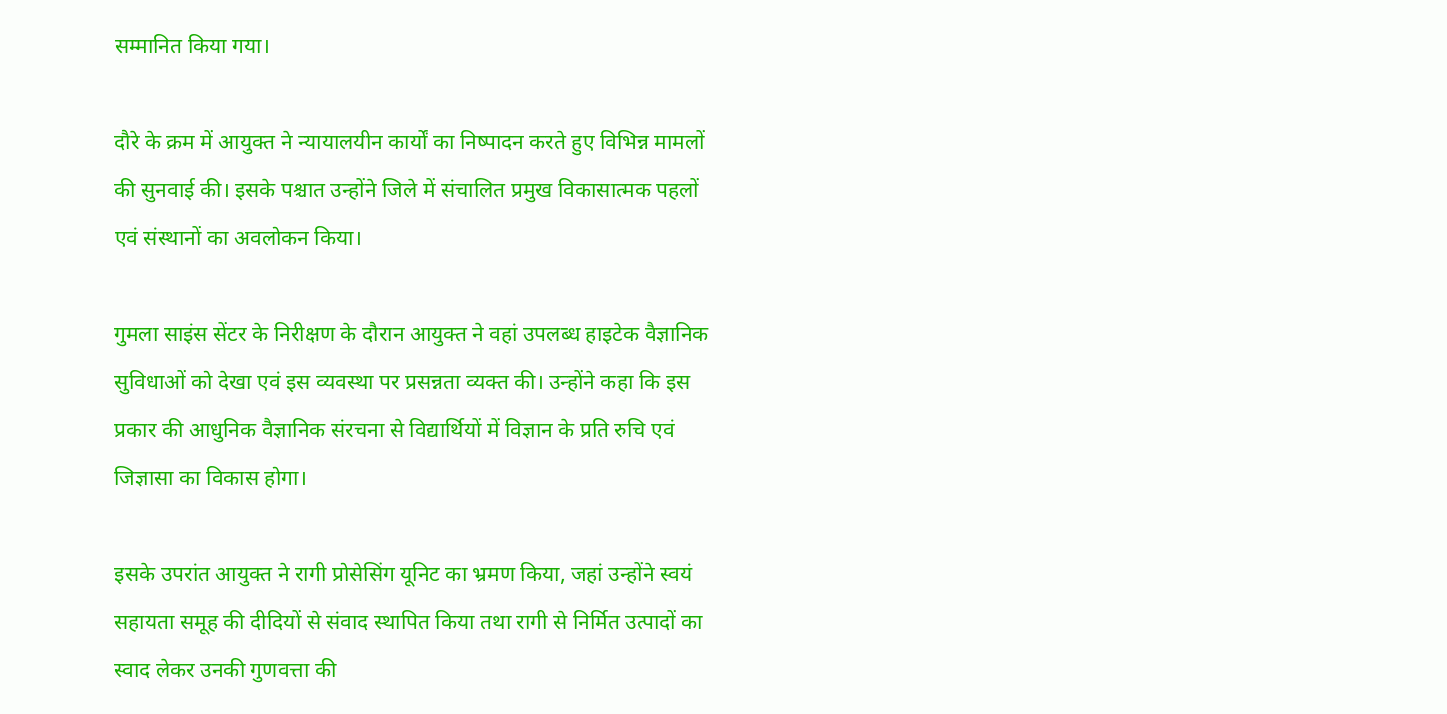सम्मानित किया गया।

दौरे के क्रम में आयुक्त ने न्यायालयीन कार्यों का निष्पादन करते हुए विभिन्न मामलों की सुनवाई की। इसके पश्चात उन्होंने जिले में संचालित प्रमुख विकासात्मक पहलों एवं संस्थानों का अवलोकन किया।

गुमला साइंस सेंटर के निरीक्षण के दौरान आयुक्त ने वहां उपलब्ध हाइटेक वैज्ञानिक सुविधाओं को देखा एवं इस व्यवस्था पर प्रसन्नता व्यक्त की। उन्होंने कहा कि इस प्रकार की आधुनिक वैज्ञानिक संरचना से विद्यार्थियों में विज्ञान के प्रति रुचि एवं जिज्ञासा का विकास होगा।

इसके उपरांत आयुक्त ने रागी प्रोसेसिंग यूनिट का भ्रमण किया, जहां उन्होंने स्वयं सहायता समूह की दीदियों से संवाद स्थापित किया तथा रागी से निर्मित उत्पादों का स्वाद लेकर उनकी गुणवत्ता की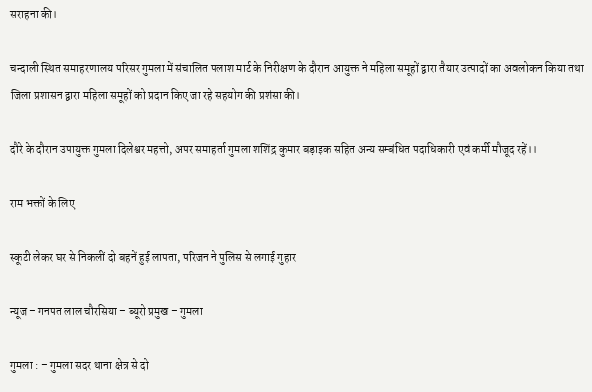सराहना की।

चन्दाली स्थित समाहरणालय परिसर गुमला में संचालित पलाश मार्ट के निरीक्षण के दौरान आयुक्त ने महिला समूहों द्वारा तैयार उत्पादों का अवलोकन किया तथा जिला प्रशासन द्वारा महिला समूहों को प्रदान किए जा रहे सहयोग की प्रशंसा की।

दौरे के दौरान उपायुक्त गुमला दिलेश्वर महत्तो, अपर समाहर्ता गुमला शशिंद्र कुमार बड़ाइक सहित अन्य सम्बंधित पदाधिकारी एवं कर्मी मौजूद रहें।।

राम भक्तों के लिए

स्कूटी लेकर घर से निकलीं दो बहनें हुई लापता, परिजन ने पुलिस से लगाई गुहार

न्यूज – गनपत लाल चौरसिया – ब्यूरो प्रमुख – गुमला

गुमला : – गुमला सदर थाना क्षेत्र से दो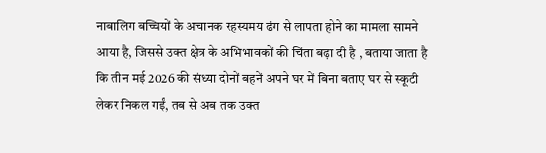नाबालिग बच्चियों के अचानक रहस्यमय ढंग से लापता होने का मामला सामने आया है, जिससे उक्त क्षेत्र के अभिभावकों की चिंता बढ़ा दी है , बताया जाता है कि तीन मई 2026 की संध्या दोनों बहनें अपने घर में बिना बताए घर से स्कूटी लेकर निकल गईं, तब से अब तक उक्त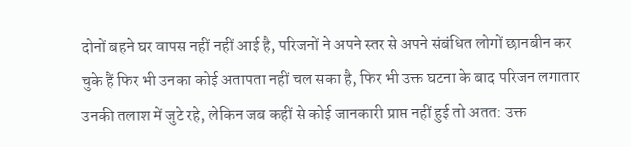दोनों बहने घर वापस नहीं नहीं आई है, परिजनों ने अपने स्तर से अपने संबंधित लोगों छानबीन कर चुके हैं फिर भी उनका कोई अतापता नहीं चल सका है, फिर भी उक्त घटना के बाद परिजन लगातार उनकी तलाश में जुटे रहे, लेकिन जब कहीं से कोई जानकारी प्राप्त नहीं हुई तो अतत: उक्त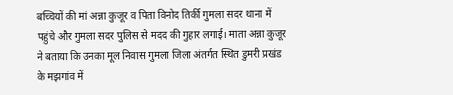बच्चियों की मां अन्ना कुजूर व पिता विनोद तिर्की गुमला सदर थाना में पहुंचे और गुमला सदर पुलिस से मदद की गुहार लगाई। माता अन्ना कुजूर ने बताया कि उनका मूल निवास गुमला जिला अंतर्गत स्थित डुमरी प्रखंड के मझगांव में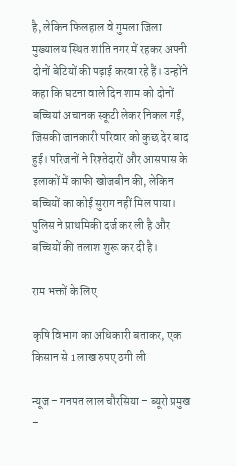है, लेकिन फिलहाल वे गुमला जिला मुख्यालय स्थित शांति नगर में रहकर अपनी दोनों बेटियों की पढ़ाई करवा रहे हैं। उन्होंने कहा कि घटना वाले दिन शाम को दोनों बच्चियां अचानक स्कूटी लेकर निकल गईं, जिसकी जानकारी परिवार को कुछ देर बाद हुई। परिजनों ने रिश्तेदारों और आसपास के इलाकों में काफी खोजबीन की, लेकिन बच्चियों का कोई सुराग नहीं मिल पाया। पुलिस ने प्राथमिकी दर्ज कर ली है और बच्चियों की तलाश शुरू कर दी है।

राम भक्तों के लिए

कृषि विभाग का अधिकारी बताकर, एक किसान से 1 लाख रुपए ठगी ली

न्यूज – गनपत लाल चौरसिया – ब्यूरो प्रमुख –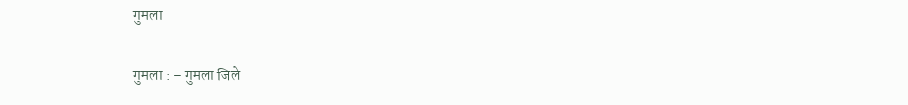गुमला

गुमला : – गुमला जिले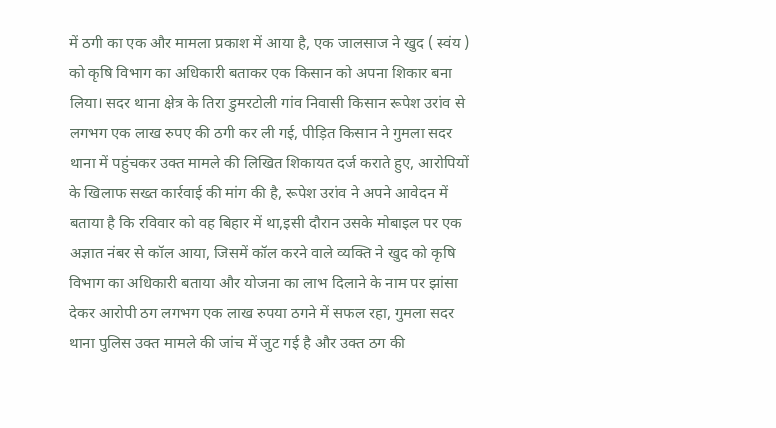में ठगी का एक और मामला प्रकाश में आया है, एक जालसाज ने खुद ( स्वंय ) को कृषि विभाग का अधिकारी बताकर एक किसान को अपना शिकार बना लिया। सदर थाना क्षेत्र के तिरा डुमरटोली गांव निवासी किसान रूपेश उरांव से लगभग एक लाख रुपए की ठगी कर ली गई, पीड़ित किसान ने गुमला सदर थाना में पहुंचकर उक्त मामले की लिखित शिकायत दर्ज कराते हुए, आरोपियों के खिलाफ सख्त कार्रवाई की मांग की है, रूपेश उरांव ने अपने आवेदन में बताया है कि रविवार को वह बिहार में था,इसी दौरान उसके मोबाइल पर एक अज्ञात नंबर से कॉल आया, जिसमें कॉल करने वाले व्यक्ति ने खुद को कृषि विभाग का अधिकारी बताया और योजना का लाभ दिलाने के नाम पर झांसा देकर आरोपी ठग लगभग एक लाख रुपया ठगने में सफल रहा, गुमला सदर थाना पुलिस उक्त मामले की जांच में जुट गई है और उक्त ठग की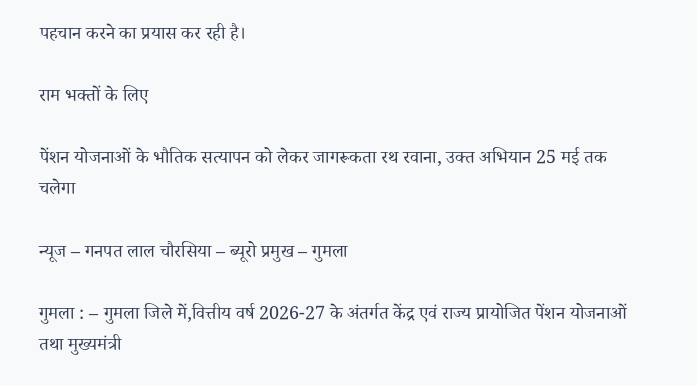पहचान करने का प्रयास कर रही है।

राम भक्तों के लिए

पेंशन योजनाओं के भौतिक सत्यापन को लेकर जागरूकता रथ रवाना, उक्त अभियान 25 मई तक चलेगा

न्यूज – गनपत लाल चौरसिया – ब्यूरो प्रमुख – गुमला

गुमला : – गुमला जिले में,वित्तीय वर्ष 2026-27 के अंतर्गत केंद्र एवं राज्य प्रायोजित पेंशन योजनाओं तथा मुख्यमंत्री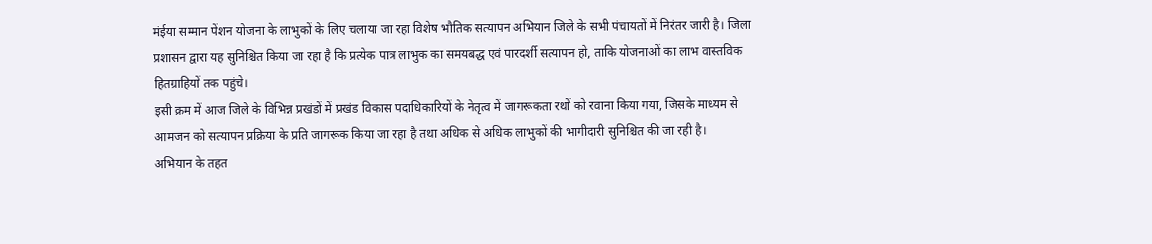मंईया सम्मान पेंशन योजना के लाभुकों के लिए चलाया जा रहा विशेष भौतिक सत्यापन अभियान जिले के सभी पंचायतों में निरंतर जारी है। जिला प्रशासन द्वारा यह सुनिश्चित किया जा रहा है कि प्रत्येक पात्र लाभुक का समयबद्ध एवं पारदर्शी सत्यापन हो, ताकि योजनाओं का लाभ वास्तविक हितग्राहियों तक पहुंचे।
इसी क्रम में आज जिले के विभिन्न प्रखंडों में प्रखंड विकास पदाधिकारियों के नेतृत्व में जागरूकता रथों को रवाना किया गया, जिसके माध्यम से आमजन को सत्यापन प्रक्रिया के प्रति जागरूक किया जा रहा है तथा अधिक से अधिक लाभुकों की भागीदारी सुनिश्चित की जा रही है।
अभियान के तहत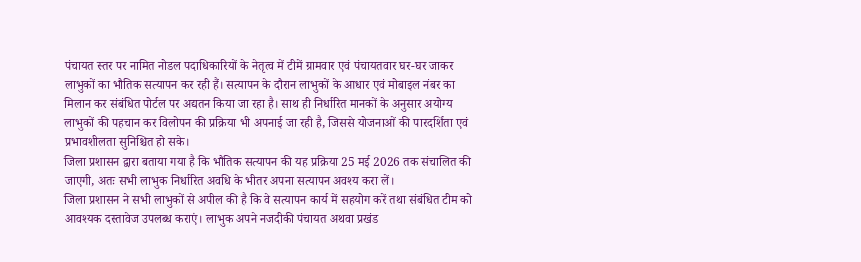पंचायत स्तर पर नामित नोडल पदाधिकारियों के नेतृत्व में टीमें ग्रामवार एवं पंचायतवार घर-घर जाकर लाभुकों का भौतिक सत्यापन कर रही हैं। सत्यापन के दौरान लाभुकों के आधार एवं मोबाइल नंबर का मिलान कर संबंधित पोर्टल पर अद्यतन किया जा रहा है। साथ ही निर्धारित मानकों के अनुसार अयोग्य लाभुकों की पहचान कर विलोपन की प्रक्रिया भी अपनाई जा रही है, जिससे योजनाओं की पारदर्शिता एवं प्रभावशीलता सुनिश्चित हो सके।
जिला प्रशासन द्वारा बताया गया है कि भौतिक सत्यापन की यह प्रक्रिया 25 मई 2026 तक संचालित की जाएगी, अतः सभी लाभुक निर्धारित अवधि के भीतर अपना सत्यापन अवश्य करा लें।
जिला प्रशासन ने सभी लाभुकों से अपील की है कि वे सत्यापन कार्य में सहयोग करें तथा संबंधित टीम को आवश्यक दस्तावेज उपलब्ध कराएं। लाभुक अपने नजदीकी पंचायत अथवा प्रखंड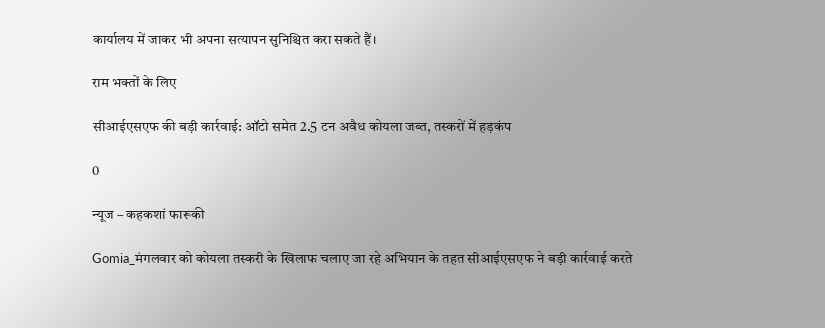कार्यालय में जाकर भी अपना सत्यापन सुनिश्चित करा सकते हैं।

राम भक्तों के लिए

सीआईएसएफ की बड़ी कार्रवाई: ऑटो समेत 2.5 टन अवैध कोयला जब्त, तस्करों में हड़कंप

0

न्यूज – कहकशां फारूकी

Gomia_मंगलवार को कोयला तस्करी के खिलाफ चलाए जा रहे अभियान के तहत सीआईएसएफ ने बड़ी कार्रवाई करते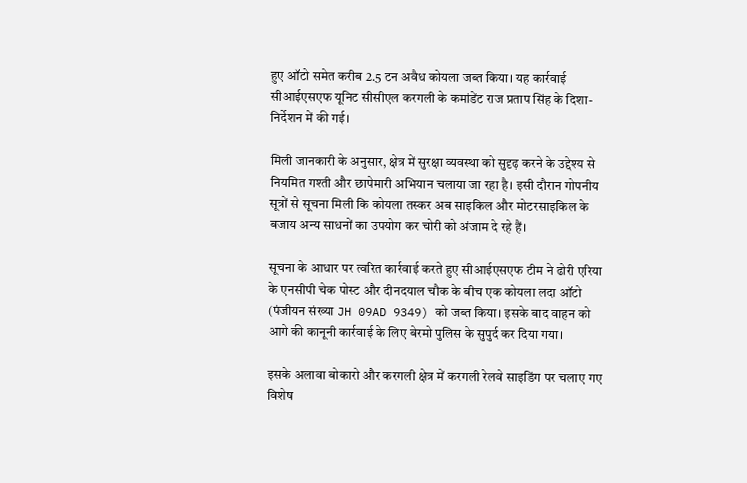हुए ऑटो समेत करीब 2.5 टन अवैध कोयला जब्त किया। यह कार्रवाई सीआईएसएफ यूनिट सीसीएल करगली के कमांडेंट राज प्रताप सिंह के दिशा-निर्देशन में की गई।

मिली जानकारी के अनुसार, क्षेत्र में सुरक्षा व्यवस्था को सुदृढ़ करने के उद्देश्य से नियमित गश्ती और छापेमारी अभियान चलाया जा रहा है। इसी दौरान गोपनीय सूत्रों से सूचना मिली कि कोयला तस्कर अब साइकिल और मोटरसाइकिल के बजाय अन्य साधनों का उपयोग कर चोरी को अंजाम दे रहे हैं।

सूचना के आधार पर त्वरित कार्रवाई करते हुए सीआईएसएफ टीम ने ढोरी एरिया के एनसीपी चेक पोस्ट और दीनदयाल चौक के बीच एक कोयला लदा ऑटो (पंजीयन संख्या JH 09AD 9349) को जब्त किया। इसके बाद वाहन को आगे की कानूनी कार्रवाई के लिए बेरमो पुलिस के सुपुर्द कर दिया गया।

इसके अलावा बोकारो और करगली क्षेत्र में करगली रेलवे साइडिंग पर चलाए गए विशेष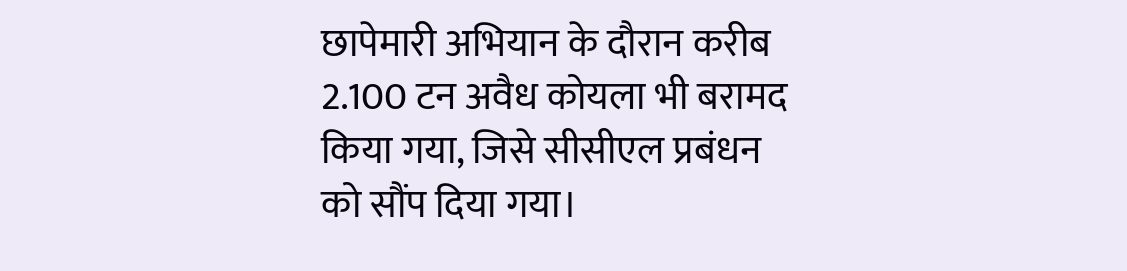छापेमारी अभियान के दौरान करीब 2.100 टन अवैध कोयला भी बरामद किया गया, जिसे सीसीएल प्रबंधन को सौंप दिया गया।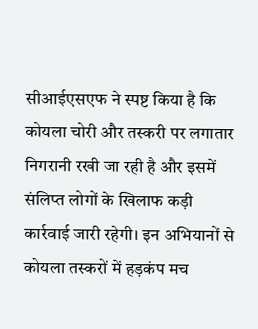सीआईएसएफ ने स्पष्ट किया है कि कोयला चोरी और तस्करी पर लगातार निगरानी रखी जा रही है और इसमें संलिप्त लोगों के खिलाफ कड़ी कार्रवाई जारी रहेगी। इन अभियानों से कोयला तस्करों में हड़कंप मच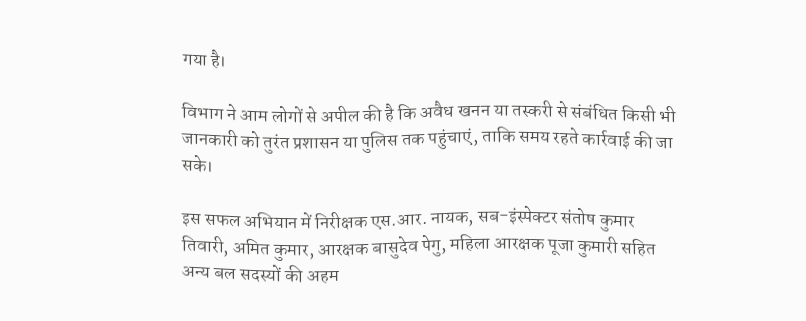गया है।

विभाग ने आम लोगों से अपील की है कि अवैध खनन या तस्करी से संबंधित किसी भी जानकारी को तुरंत प्रशासन या पुलिस तक पहुंचाएं, ताकि समय रहते कार्रवाई की जा सके।

इस सफल अभियान में निरीक्षक एस.आर. नायक, सब-इंस्पेक्टर संतोष कुमार तिवारी, अमित कुमार, आरक्षक बासुदेव पेगु, महिला आरक्षक पूजा कुमारी सहित अन्य बल सदस्यों की अहम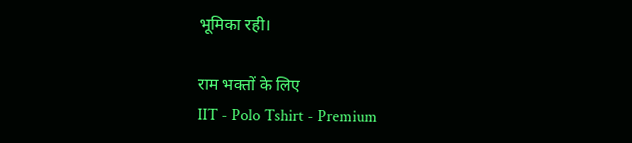भूमिका रही।

राम भक्तों के लिए
IIT - Polo Tshirt - Premium